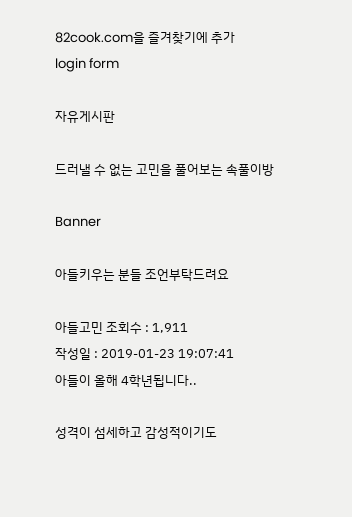82cook.com을 즐겨찾기에 추가
login form

자유게시판

드러낼 수 없는 고민을 풀어보는 속풀이방

Banner

아들키우는 분들 조언부탁드려요

아들고민 조회수 : 1,911
작성일 : 2019-01-23 19:07:41
아들이 올해 4학년됩니다..

성격이 섬세하고 감성적이기도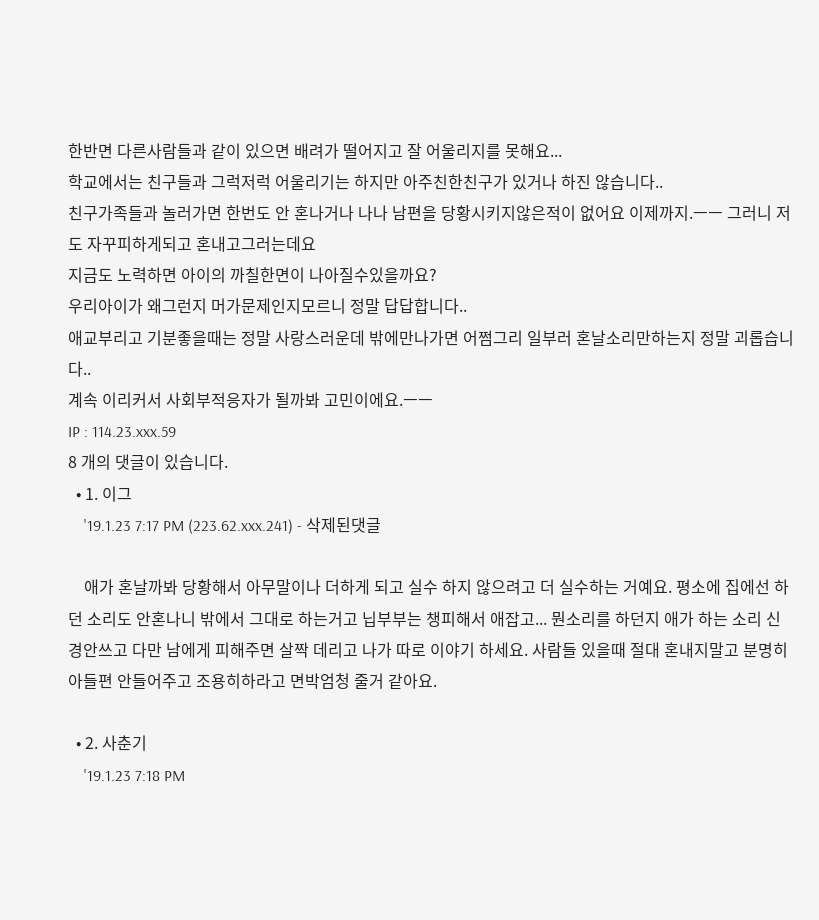한반면 다른사람들과 같이 있으면 배려가 떨어지고 잘 어울리지를 못해요...
학교에서는 친구들과 그럭저럭 어울리기는 하지만 아주친한친구가 있거나 하진 않습니다..
친구가족들과 놀러가면 한번도 안 혼나거나 나나 남편을 당황시키지않은적이 없어요 이제까지.ㅡㅡ 그러니 저도 자꾸피하게되고 혼내고그러는데요
지금도 노력하면 아이의 까칠한면이 나아질수있을까요?
우리아이가 왜그런지 머가문제인지모르니 정말 답답합니다..
애교부리고 기분좋을때는 정말 사랑스러운데 밖에만나가면 어쩜그리 일부러 혼날소리만하는지 정말 괴롭습니다..
계속 이리커서 사회부적응자가 될까봐 고민이에요.ㅡㅡ
IP : 114.23.xxx.59
8 개의 댓글이 있습니다.
  • 1. 이그
    '19.1.23 7:17 PM (223.62.xxx.241) - 삭제된댓글

    애가 혼날까봐 당황해서 아무말이나 더하게 되고 실수 하지 않으려고 더 실수하는 거예요. 평소에 집에선 하던 소리도 안혼나니 밖에서 그대로 하는거고 닙부부는 챙피해서 애잡고... 뭔소리를 하던지 애가 하는 소리 신경안쓰고 다만 남에게 피해주면 살짝 데리고 나가 따로 이야기 하세요. 사람들 있을때 절대 혼내지말고 분명히 아들편 안들어주고 조용히하라고 면박엄청 줄거 같아요.

  • 2. 사춘기
    '19.1.23 7:18 PM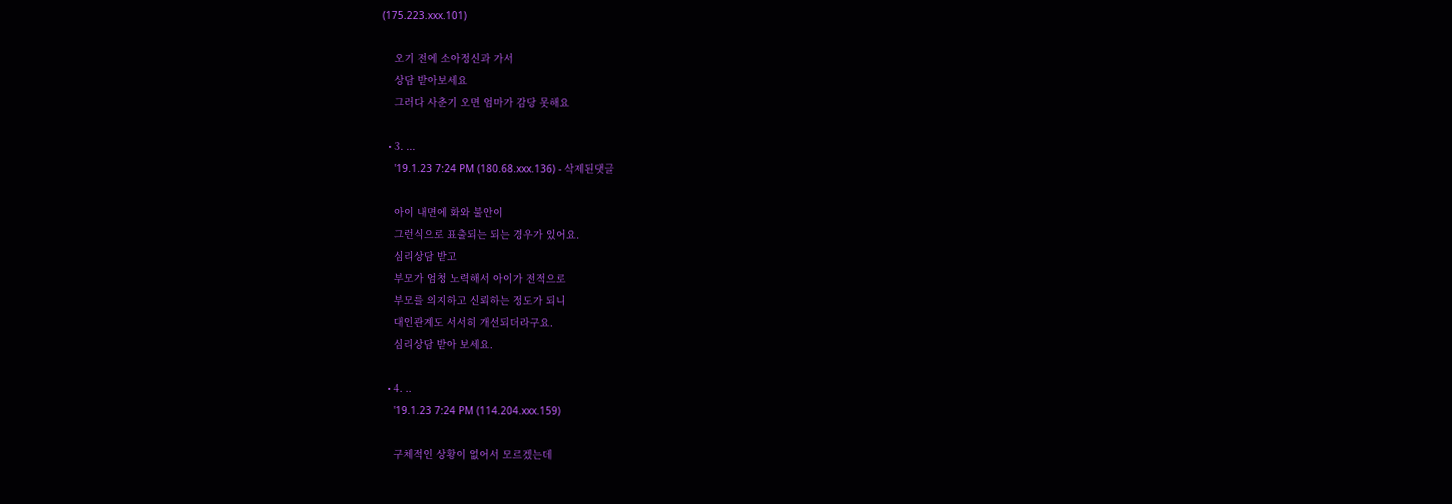(175.223.xxx.101)

    오기 전에 소아정신과 가서
    상담 받아보세요
    그러다 사춘기 오면 엄마가 감당 못해요

  • 3. ...
    '19.1.23 7:24 PM (180.68.xxx.136) - 삭제된댓글

    아이 내면에 화와 불안이
    그런식으로 표출되는 되는 경우가 있어요.
    심리상담 받고
    부모가 엄청 노력해서 아이가 전적으로
    부모를 의지하고 신뢰하는 정도가 되니
    대인관계도 서서히 개선되더라구요.
    심리상담 받아 보세요.

  • 4. ..
    '19.1.23 7:24 PM (114.204.xxx.159)

    구체적인 상황이 없어서 모르겠는데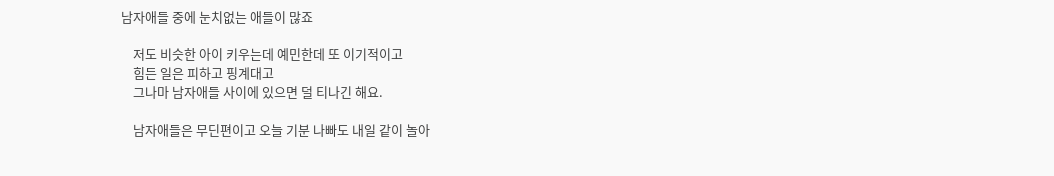남자애들 중에 눈치없는 애들이 많죠

    저도 비슷한 아이 키우는데 예민한데 또 이기적이고
    힘든 일은 피하고 핑계대고
    그나마 남자애들 사이에 있으면 덜 티나긴 해요.

    남자애들은 무딘편이고 오늘 기분 나빠도 내일 같이 놀아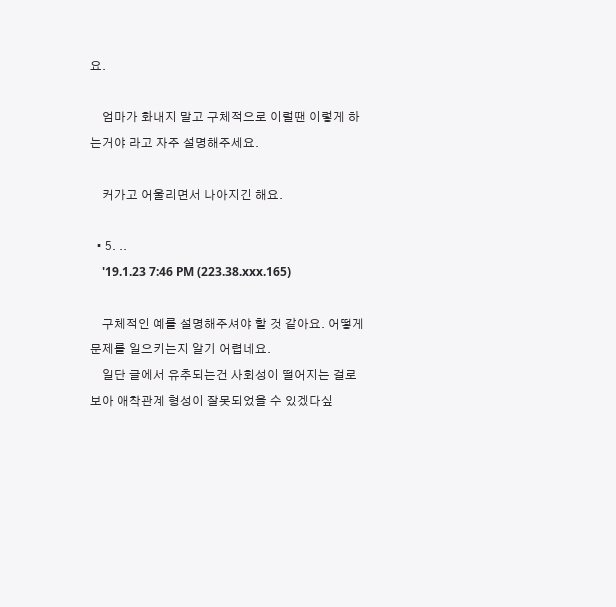요.

    엄마가 화내지 말고 구체적으로 이럴땐 이렇게 하는거야 라고 자주 설명해주세요.

    커가고 어울리면서 나아지긴 해요.

  • 5. ..
    '19.1.23 7:46 PM (223.38.xxx.165)

    구체적인 예를 설명해주셔야 할 것 같아요. 어떻게 문제를 일으키는지 알기 어렵네요.
    일단 글에서 유추되는건 사회성이 떨어지는 걸로 보아 애착관계 형성이 잘못되었을 수 있겠다싶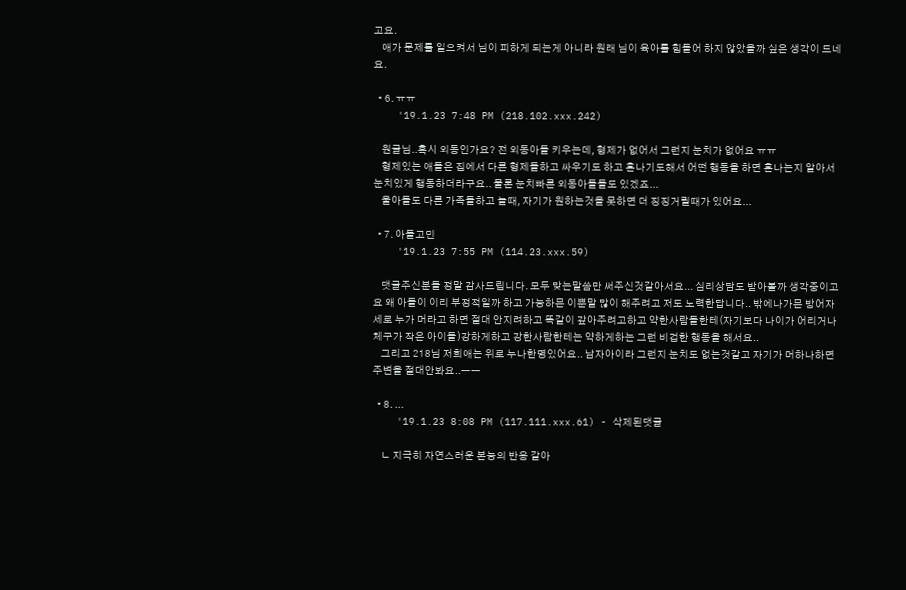고요.
    애가 문제를 일으켜서 님이 피하게 되는게 아니라 원래 님이 육아를 힘들어 하지 않았을까 싶은 생각이 드네요.

  • 6. ㅠㅠ
    '19.1.23 7:48 PM (218.102.xxx.242)

    원글님..혹시 외동인가요? 전 외동아들 키우는데, 형제가 없어서 그런지 눈치가 없어요 ㅠㅠ
    형제있는 애들은 집에서 다른 형제들하고 싸우기도 하고 혼나기도해서 어떤 행동을 하면 혼나는지 알아서 눈치있게 행동하더라구요.. 물론 눈치빠른 외동아들들도 있겠죠...
    울아들도 다른 가족들하고 놀때, 자기가 원하는것을 못하면 더 징징거릴때가 있어요...

  • 7. 아들고민
    '19.1.23 7:55 PM (114.23.xxx.59)

    댓글주신분들 정말 감사드립니다. 모두 맞는말씀만 써주신것같아서요... 심리상담도 받아볼까 생각중이고요 왜 아들이 이리 부정적일까 하고 가능하믄 이뿐말 많이 해주려고 저도 노력한답니다.. 밖에나가믄 방어자세로 누가 머라고 하면 절대 안지려하고 똑같이 갚아주려고하고 약한사람들한테(자기보다 나이가 어리거나 체구가 작은 아이들)강하게하고 강한사람한테는 약하게하는 그런 비겁한 행동을 해서요..
    그리고 218님 저희애는 위로 누나한명있어요.. 남자아이라 그런지 눈치도 없는것같고 자기가 머하나하면 주변을 절대안봐요..ㅡㅡ

  • 8. ...
    '19.1.23 8:08 PM (117.111.xxx.61) - 삭제된댓글

    ㄴ 지극히 자연스러운 본능의 반응 같아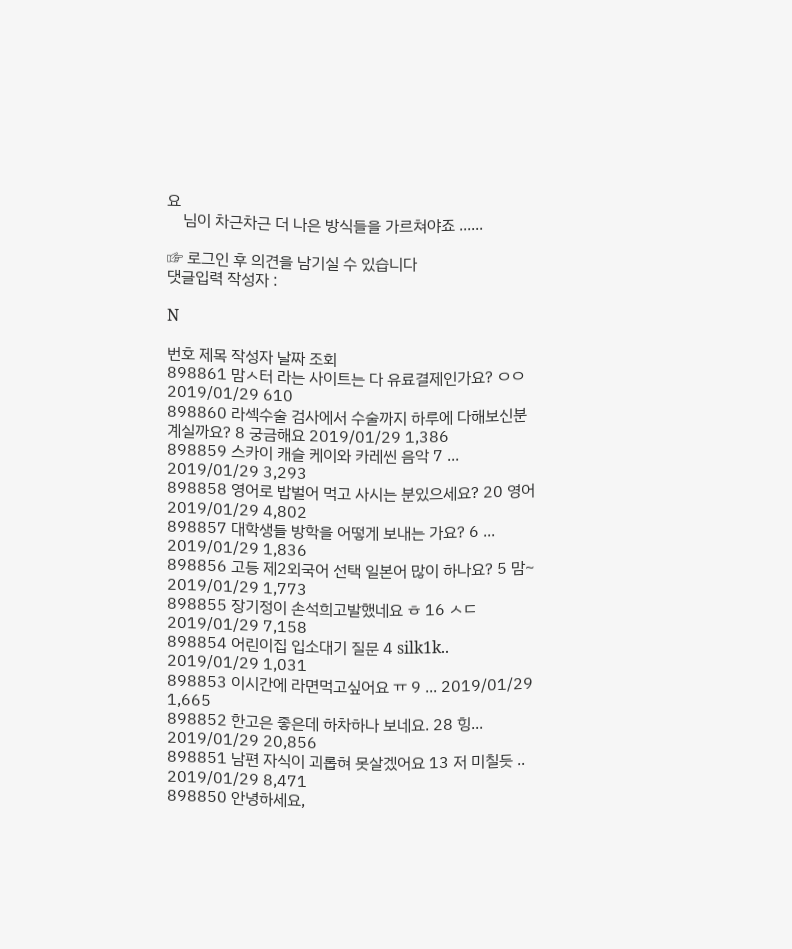요
    님이 차근차근 더 나은 방식들을 가르쳐야죠 ......

☞ 로그인 후 의견을 남기실 수 있습니다
댓글입력 작성자 :

N

번호 제목 작성자 날짜 조회
898861 맘ㅅ터 라는 사이트는 다 유료결제인가요? ㅇㅇ 2019/01/29 610
898860 라섹수술 검사에서 수술까지 하루에 다해보신분 계실까요? 8 궁금해요 2019/01/29 1,386
898859 스카이 캐슬 케이와 카레씬 음악 7 ... 2019/01/29 3,293
898858 영어로 밥벌어 먹고 사시는 분있으세요? 20 영어 2019/01/29 4,802
898857 대학생들 방학을 어떻게 보내는 가요? 6 ... 2019/01/29 1,836
898856 고등 제2외국어 선택 일본어 많이 하나요? 5 맘~ 2019/01/29 1,773
898855 장기정이 손석희고발했네요 ㅎ 16 ㅅㄷ 2019/01/29 7,158
898854 어린이집 입소대기 질문 4 silk1k.. 2019/01/29 1,031
898853 이시간에 라면먹고싶어요 ㅠ 9 ... 2019/01/29 1,665
898852 한고은 좋은데 하차하나 보네요. 28 힝... 2019/01/29 20,856
898851 남편 자식이 괴롭혀 못살겠어요 13 저 미칠듯 .. 2019/01/29 8,471
898850 안녕하세요,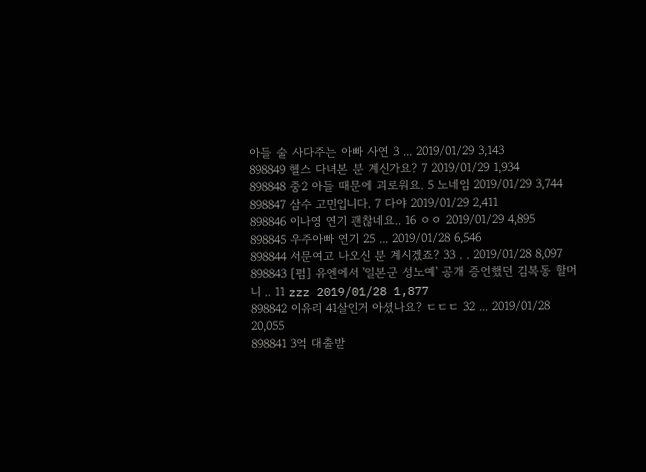아들 술 사다주는 아빠 사연 3 ... 2019/01/29 3,143
898849 헬스 다녀본 분 계신가요? 7 2019/01/29 1,934
898848 중2 아들 때문에 괴로워요. 5 노네임 2019/01/29 3,744
898847 삼수 고민입니다. 7 다야 2019/01/29 2,411
898846 이나영 연기 괜찮네요.. 16 ㅇㅇ 2019/01/29 4,895
898845 우주아빠 연기 25 ... 2019/01/28 6,546
898844 서문여고 나오신 분 계시겠죠? 33 . . 2019/01/28 8,097
898843 [펌] 유엔에서 '일본군 성노예' 공개 증언했던 김복동 할머니 .. 11 zzz 2019/01/28 1,877
898842 이유리 41살인거 아셨나요? ㄷㄷㄷ 32 ... 2019/01/28 20,055
898841 3억 대출받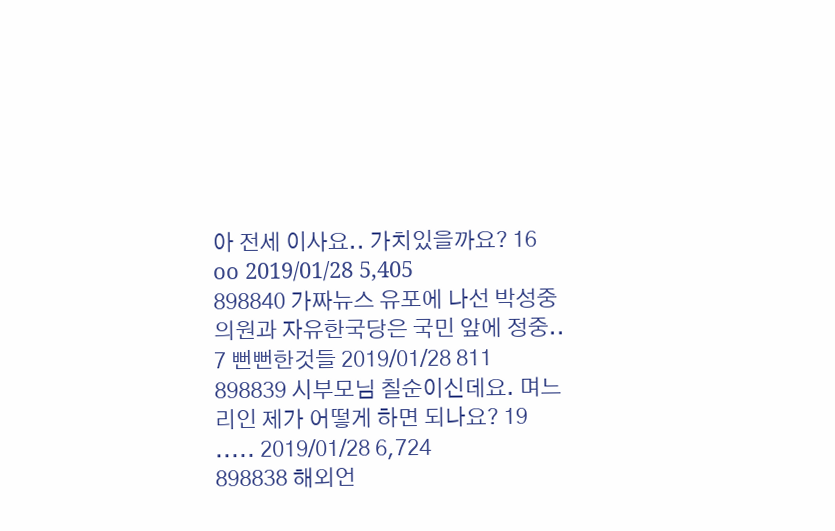아 전세 이사요.. 가치있을까요? 16 oo 2019/01/28 5,405
898840 가짜뉴스 유포에 나선 박성중 의원과 자유한국당은 국민 앞에 정중.. 7 뻔뻔한것들 2019/01/28 811
898839 시부모님 칠순이신데요. 며느리인 제가 어떻게 하면 되나요? 19 ..... 2019/01/28 6,724
898838 해외언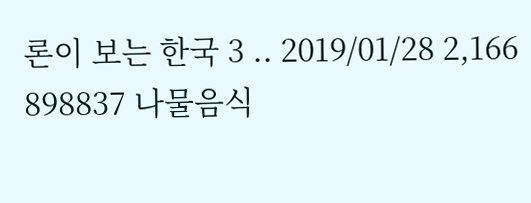론이 보는 한국 3 .. 2019/01/28 2,166
898837 나물음식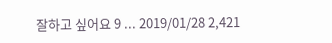잘하고 싶어요 9 ... 2019/01/28 2,421